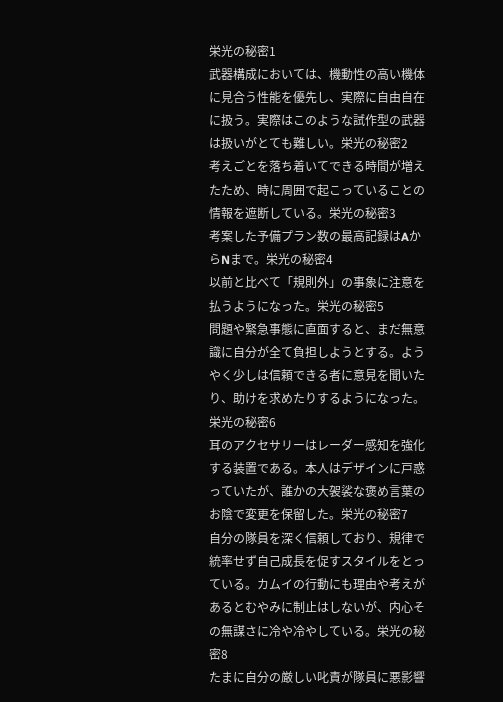栄光の秘密1
武器構成においては、機動性の高い機体に見合う性能を優先し、実際に自由自在に扱う。実際はこのような試作型の武器は扱いがとても難しい。栄光の秘密2
考えごとを落ち着いてできる時間が増えたため、時に周囲で起こっていることの情報を遮断している。栄光の秘密3
考案した予備プラン数の最高記録はAからNまで。栄光の秘密4
以前と比べて「規則外」の事象に注意を払うようになった。栄光の秘密5
問題や緊急事態に直面すると、まだ無意識に自分が全て負担しようとする。ようやく少しは信頼できる者に意見を聞いたり、助けを求めたりするようになった。栄光の秘密6
耳のアクセサリーはレーダー感知を強化する装置である。本人はデザインに戸惑っていたが、誰かの大袈裟な褒め言葉のお陰で変更を保留した。栄光の秘密7
自分の隊員を深く信頼しており、規律で統率せず自己成長を促すスタイルをとっている。カムイの行動にも理由や考えがあるとむやみに制止はしないが、内心その無謀さに冷や冷やしている。栄光の秘密8
たまに自分の厳しい叱責が隊員に悪影響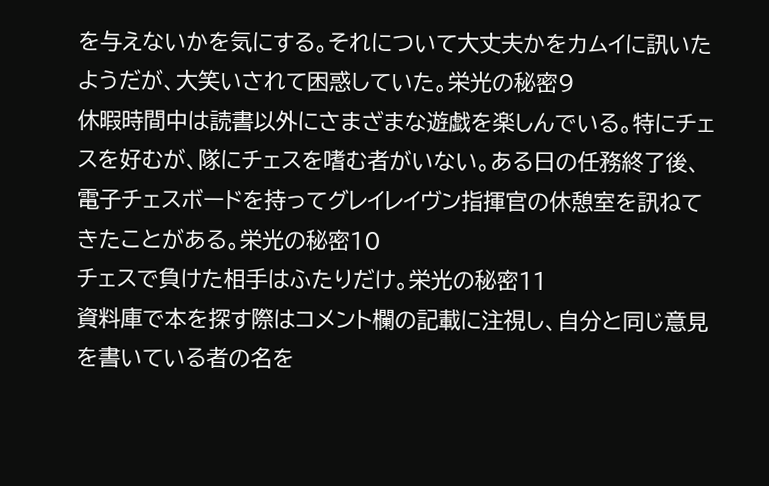を与えないかを気にする。それについて大丈夫かをカムイに訊いたようだが、大笑いされて困惑していた。栄光の秘密9
休暇時間中は読書以外にさまざまな遊戯を楽しんでいる。特にチェスを好むが、隊にチェスを嗜む者がいない。ある日の任務終了後、電子チェスボードを持ってグレイレイヴン指揮官の休憩室を訊ねてきたことがある。栄光の秘密10
チェスで負けた相手はふたりだけ。栄光の秘密11
資料庫で本を探す際はコメント欄の記載に注視し、自分と同じ意見を書いている者の名を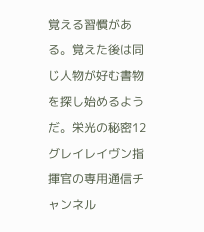覚える習慣がある。覚えた後は同じ人物が好む書物を探し始めるようだ。栄光の秘密12
グレイレイヴン指揮官の専用通信チャンネル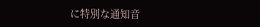に特別な通知音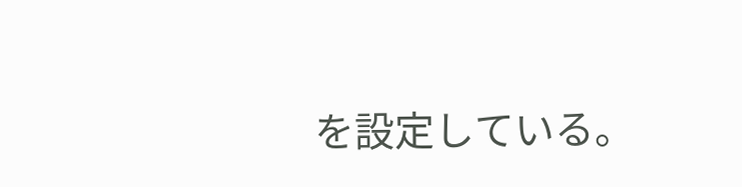を設定している。